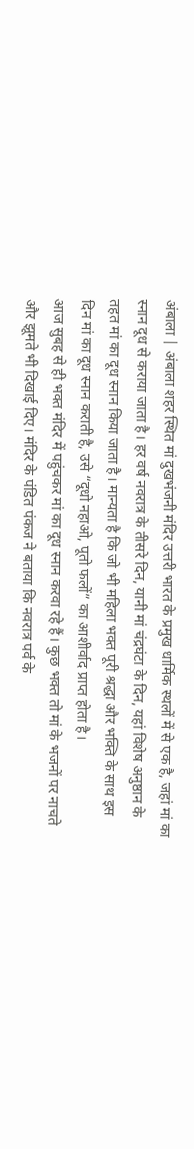अंबाला | अंबाला शहर स्थित मां दुखभंजनी मंदिर उत्तरी भारत के प्रमुख धार्मिक स्थलों में से एक है, जहां मां का स्नान दूध से कराया जाता है। हर वर्ष नवरात्र के तीसरे दिन, यानी मां चंद्रघंटा के दिन, यहां विशेष अनुष्ठान के तहत मां का दूध स्नान किया जाता है। मान्यता है कि जो भी महिला भक्त पूरी श्रद्धा और भक्ति के साथ इस दिन मां का दूध स्नान कराती है, उसे “दूधो नहाओ, पूतो फलों” का आशीर्वाद प्राप्त होता है।
आज सुबह से ही भक्त मंदिर में पहुंचकर मां का दूध स्नान करवा रहे हैं। कुछ भक्त तो मां के भजनों पर नाचते और झूमते भी दिखाई दिए। मंदिर के पंडित पंकज ने बताया कि नवरात्र पर्व के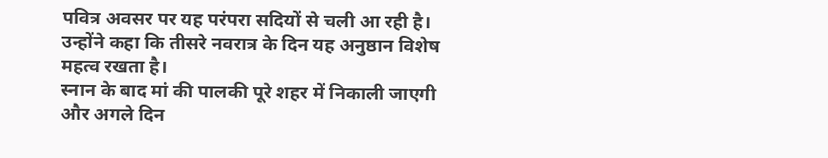पवित्र अवसर पर यह परंपरा सदियों से चली आ रही है। उन्होंने कहा कि तीसरे नवरात्र के दिन यह अनुष्ठान विशेष महत्व रखता है।
स्नान के बाद मां की पालकी पूरे शहर में निकाली जाएगी और अगले दिन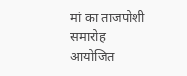मां का ताजपोशी समारोह आयोजित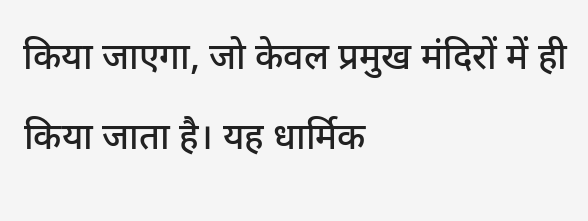किया जाएगा, जो केवल प्रमुख मंदिरों में ही किया जाता है। यह धार्मिक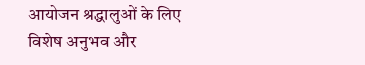आयोजन श्रद्धालुओं के लिए विशेष अनुभव और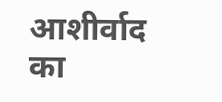आशीर्वाद का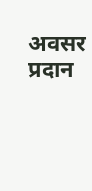अवसर प्रदान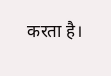करता है।